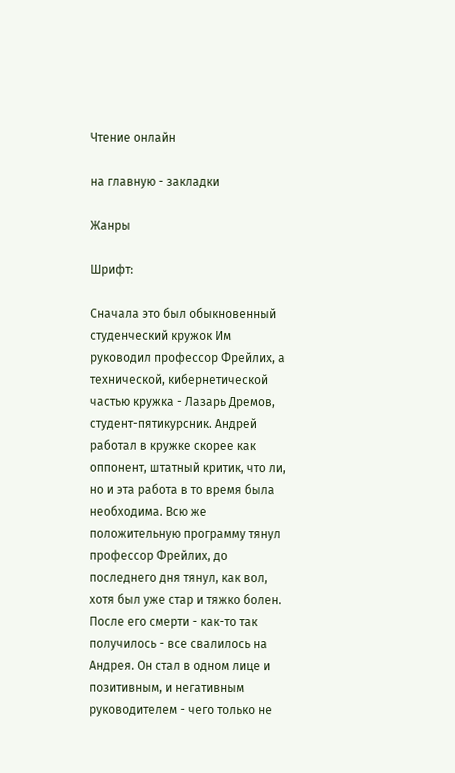Чтение онлайн

на главную - закладки

Жанры

Шрифт:

Сначала это был обыкновенный студенческий кружок Им руководил профессор Фрейлих, а технической, кибернетической частью кружка - Лазарь Дремов, студент-пятикурсник. Андрей работал в кружке скорее как оппонент, штатный критик, что ли, но и эта работа в то время была необходима. Всю же положительную программу тянул профессор Фрейлих, до последнего дня тянул, как вол, хотя был уже стар и тяжко болен. После его смерти - как-то так получилось - все свалилось на Андрея. Он стал в одном лице и позитивным, и негативным руководителем - чего только не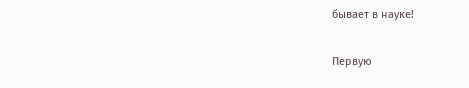бывает в науке!

Первую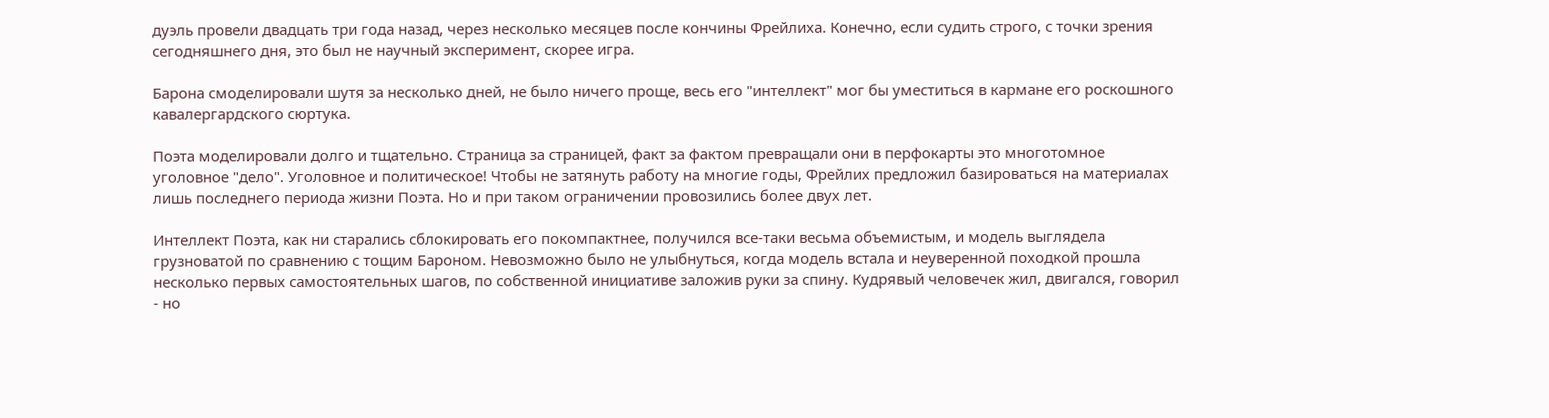дуэль провели двадцать три года назад, через несколько месяцев после кончины Фрейлиха. Конечно, если судить строго, с точки зрения сегодняшнего дня, это был не научный эксперимент, скорее игра.

Барона смоделировали шутя за несколько дней, не было ничего проще, весь его "интеллект" мог бы уместиться в кармане его роскошного кавалергардского сюртука.

Поэта моделировали долго и тщательно. Страница за страницей, факт за фактом превращали они в перфокарты это многотомное уголовное "дело". Уголовное и политическое! Чтобы не затянуть работу на многие годы, Фрейлих предложил базироваться на материалах лишь последнего периода жизни Поэта. Но и при таком ограничении провозились более двух лет.

Интеллект Поэта, как ни старались сблокировать его покомпактнее, получился все-таки весьма объемистым, и модель выглядела грузноватой по сравнению с тощим Бароном. Невозможно было не улыбнуться, когда модель встала и неуверенной походкой прошла несколько первых самостоятельных шагов, по собственной инициативе заложив руки за спину. Кудрявый человечек жил, двигался, говорил - но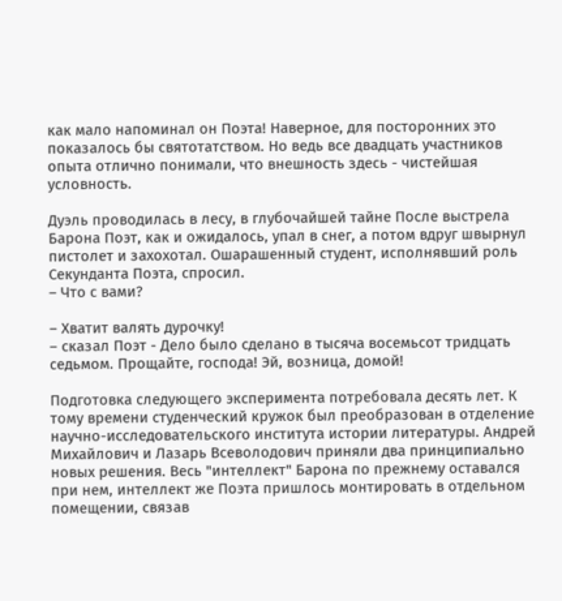как мало напоминал он Поэта! Наверное, для посторонних это показалось бы святотатством. Но ведь все двадцать участников опыта отлично понимали, что внешность здесь - чистейшая условность.

Дуэль проводилась в лесу, в глубочайшей тайне После выстрела Барона Поэт, как и ожидалось, упал в снег, а потом вдруг швырнул пистолет и захохотал. Ошарашенный студент, исполнявший роль Секунданта Поэта, спросил.
– Что с вами?

– Хватит валять дурочку!
– сказал Поэт - Дело было сделано в тысяча восемьсот тридцать седьмом. Прощайте, господа! Эй, возница, домой!

Подготовка следующего эксперимента потребовала десять лет. К тому времени студенческий кружок был преобразован в отделение научно-исследовательского института истории литературы. Андрей Михайлович и Лазарь Всеволодович приняли два принципиально новых решения. Весь "интеллект" Барона по прежнему оставался при нем, интеллект же Поэта пришлось монтировать в отдельном помещении, связав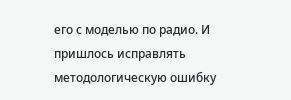его с моделью по радио. И пришлось исправлять методологическую ошибку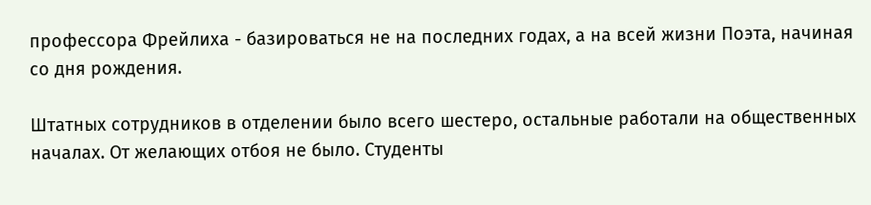профессора Фрейлиха - базироваться не на последних годах, а на всей жизни Поэта, начиная со дня рождения.

Штатных сотрудников в отделении было всего шестеро, остальные работали на общественных началах. От желающих отбоя не было. Студенты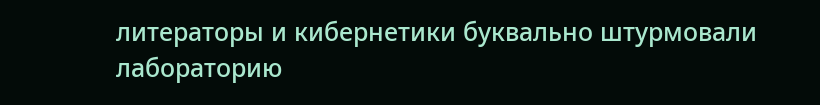литераторы и кибернетики буквально штурмовали лабораторию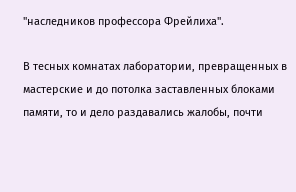"наследников профессора Фрейлиха".

В тесных комнатах лаборатории, превращенных в мастерские и до потолка заставленных блоками памяти, то и дело раздавались жалобы, почти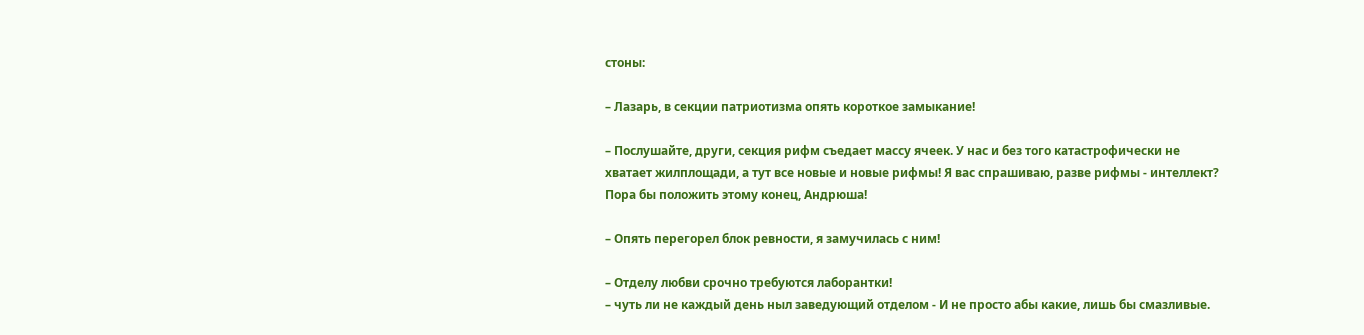стоны:

– Лазарь, в секции патриотизма опять короткое замыкание!

– Послушайте, други, секция рифм съедает массу ячеек. У нас и без того катастрофически не хватает жилплощади, а тут все новые и новые рифмы! Я вас спрашиваю, разве рифмы - интеллект? Пора бы положить этому конец, Андрюша!

– Опять перегорел блок ревности, я замучилась с ним!

– Отделу любви срочно требуются лаборантки!
– чуть ли не каждый день ныл заведующий отделом - И не просто абы какие, лишь бы смазливые.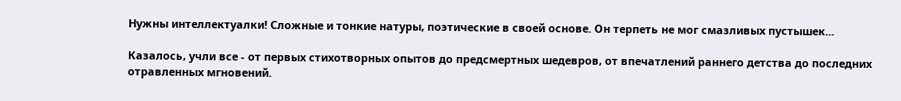Нужны интеллектуалки! Сложные и тонкие натуры, поэтические в своей основе. Он терпеть не мог смазливых пустышек...

Казалось, учли все - от первых стихотворных опытов до предсмертных шедевров, от впечатлений раннего детства до последних отравленных мгновений.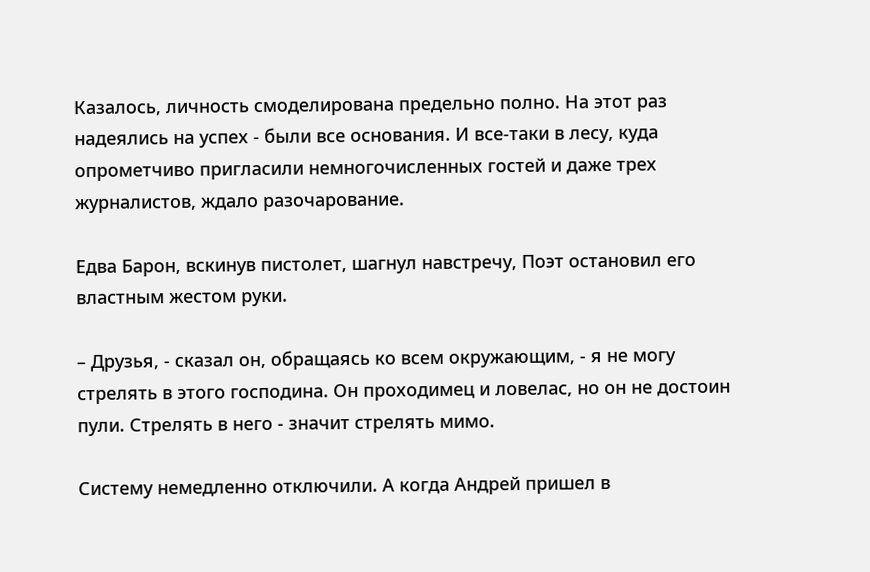Казалось, личность смоделирована предельно полно. На этот раз надеялись на успех - были все основания. И все-таки в лесу, куда опрометчиво пригласили немногочисленных гостей и даже трех журналистов, ждало разочарование.

Едва Барон, вскинув пистолет, шагнул навстречу, Поэт остановил его властным жестом руки.

– Друзья, - сказал он, обращаясь ко всем окружающим, - я не могу стрелять в этого господина. Он проходимец и ловелас, но он не достоин пули. Стрелять в него - значит стрелять мимо.

Систему немедленно отключили. А когда Андрей пришел в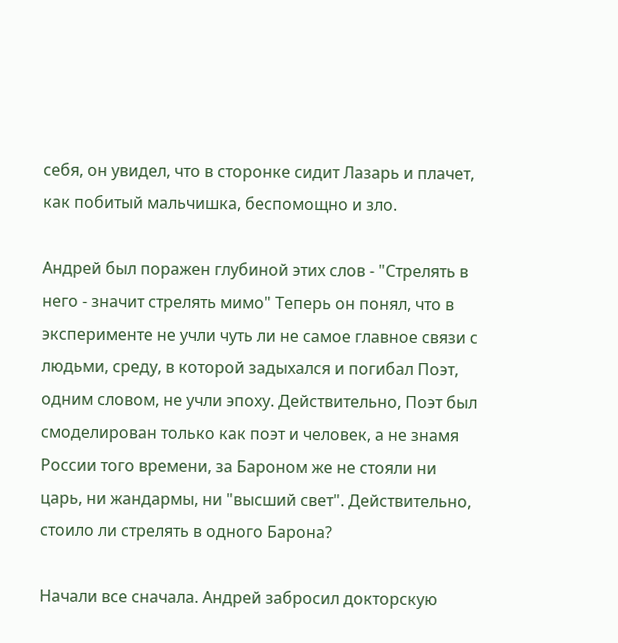себя, он увидел, что в сторонке сидит Лазарь и плачет, как побитый мальчишка, беспомощно и зло.

Андрей был поражен глубиной этих слов - "Стрелять в него - значит стрелять мимо" Теперь он понял, что в эксперименте не учли чуть ли не самое главное связи с людьми, среду, в которой задыхался и погибал Поэт, одним словом, не учли эпоху. Действительно, Поэт был смоделирован только как поэт и человек, а не знамя России того времени, за Бароном же не стояли ни царь, ни жандармы, ни "высший свет". Действительно, стоило ли стрелять в одного Барона?

Начали все сначала. Андрей забросил докторскую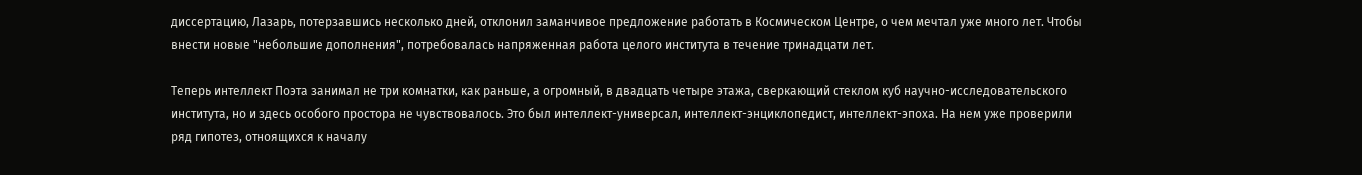диссертацию, Лазарь, потерзавшись несколько дней, отклонил заманчивое предложение работать в Космическом Центре, о чем мечтал уже много лет. Чтобы внести новые "небольшие дополнения", потребовалась напряженная работа целого института в течение тринадцати лет.

Теперь интеллект Поэта занимал не три комнатки, как раньше, а огромный, в двадцать четыре этажа, сверкающий стеклом куб научно-исследовательского института, но и здесь особого простора не чувствовалось. Это был интеллект-универсал, интеллект-энциклопедист, интеллект-эпоха. На нем уже проверили ряд гипотез, отноящихся к началу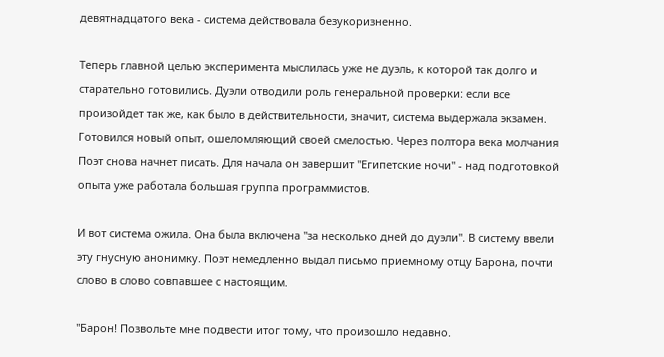девятнадцатого века - система действовала безукоризненно.

Теперь главной целью эксперимента мыслилась уже не дуэль, к которой так долго и старательно готовились. Дуэли отводили роль генеральной проверки: если все произойдет так же, как было в действительности, значит, система выдержала экзамен. Готовился новый опыт, ошеломляющий своей смелостью. Через полтора века молчания Поэт снова начнет писать. Для начала он завершит "Египетские ночи" - над подготовкой опыта уже работала большая группа программистов.

И вот система ожила. Она была включена "за несколько дней до дуэли". В систему ввели эту гнусную анонимку. Поэт немедленно выдал письмо приемному отцу Барона, почти слово в слово совпавшее с настоящим.

"Барон! Позвольте мне подвести итог тому, что произошло недавно.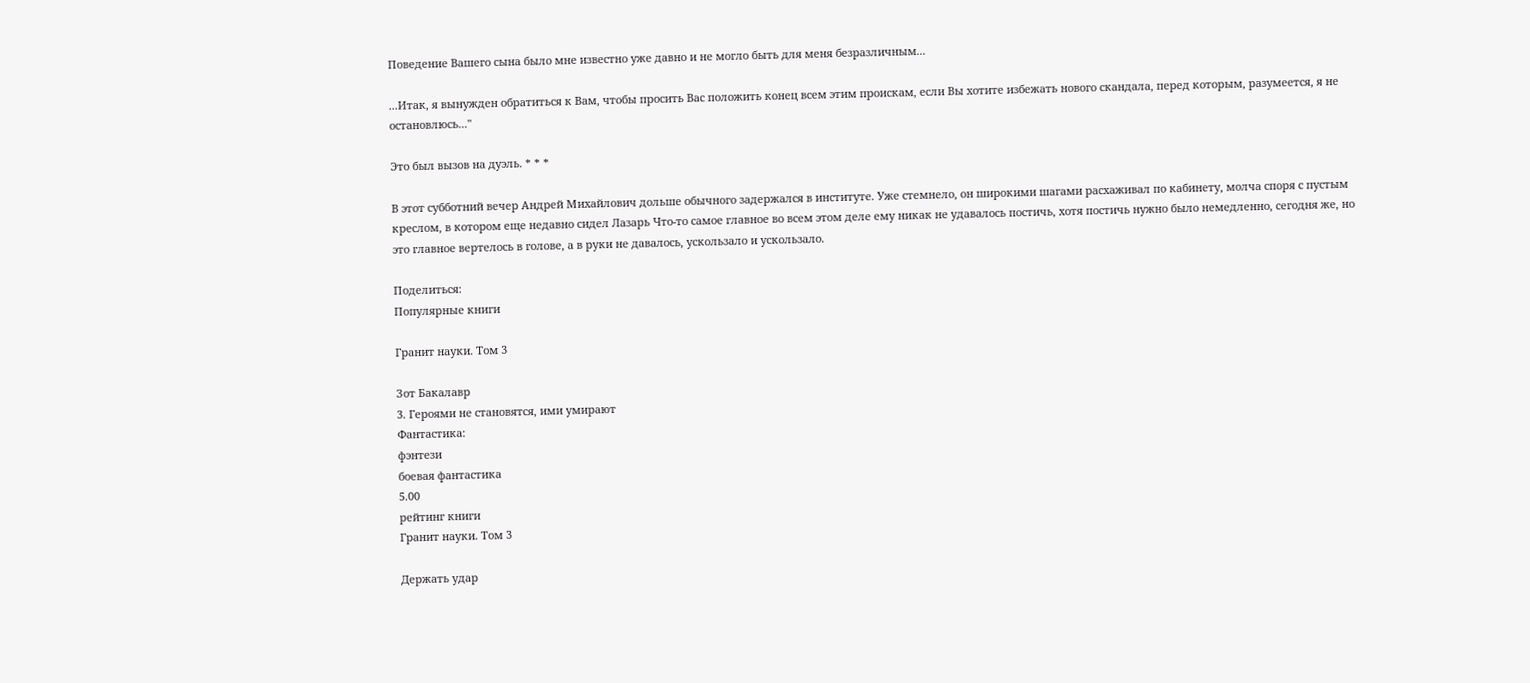Поведение Вашего сына было мне известно уже давно и не могло быть для меня безразличным...

...Итак, я вынужден обратиться к Вам, чтобы просить Вас положить конец всем этим проискам, если Вы хотите избежать нового скандала, перед которым, разумеется, я не остановлюсь..."

Это был вызов на дуэль. * * *

В этот субботний вечер Андрей Михайлович дольше обычного задержался в институте. Уже стемнело, он широкими шагами расхаживал по кабинету, молча споря с пустым креслом, в котором еще недавно сидел Лазарь Что-то самое главное во всем этом деле ему никак не удавалось постичь, хотя постичь нужно было немедленно, сегодня же, но это главное вертелось в голове, а в руки не давалось, ускользало и ускользало.

Поделиться:
Популярные книги

Гранит науки. Том 3

Зот Бакалавр
3. Героями не становятся, ими умирают
Фантастика:
фэнтези
боевая фантастика
5.00
рейтинг книги
Гранит науки. Том 3

Держать удар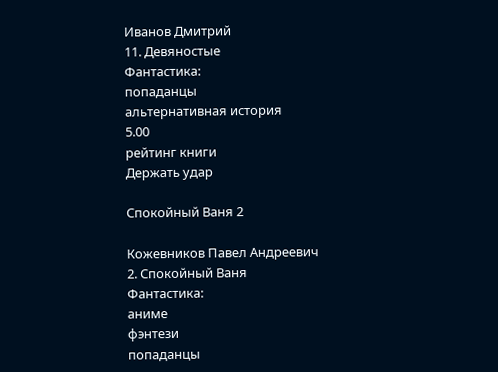Иванов Дмитрий
11. Девяностые
Фантастика:
попаданцы
альтернативная история
5.00
рейтинг книги
Держать удар

Спокойный Ваня 2

Кожевников Павел Андреевич
2. Спокойный Ваня
Фантастика:
аниме
фэнтези
попаданцы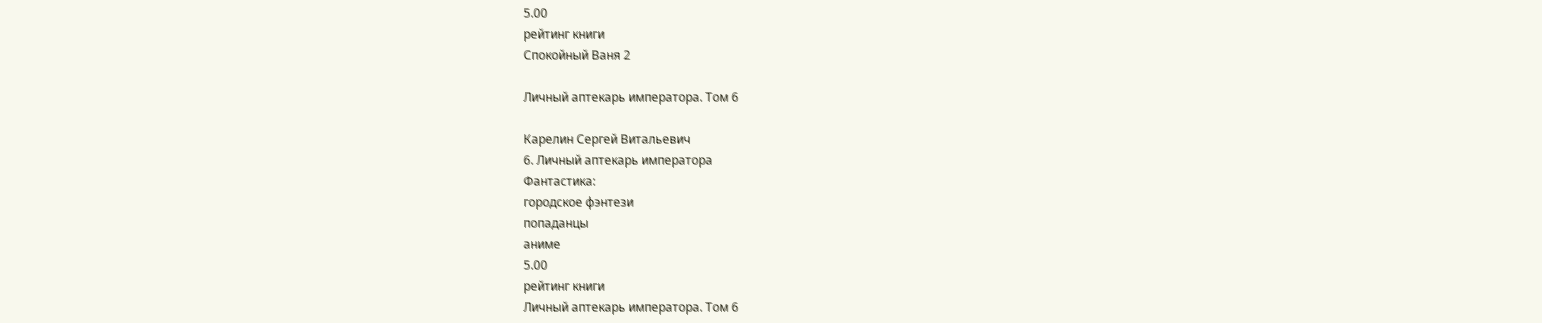5.00
рейтинг книги
Спокойный Ваня 2

Личный аптекарь императора. Том 6

Карелин Сергей Витальевич
6. Личный аптекарь императора
Фантастика:
городское фэнтези
попаданцы
аниме
5.00
рейтинг книги
Личный аптекарь императора. Том 6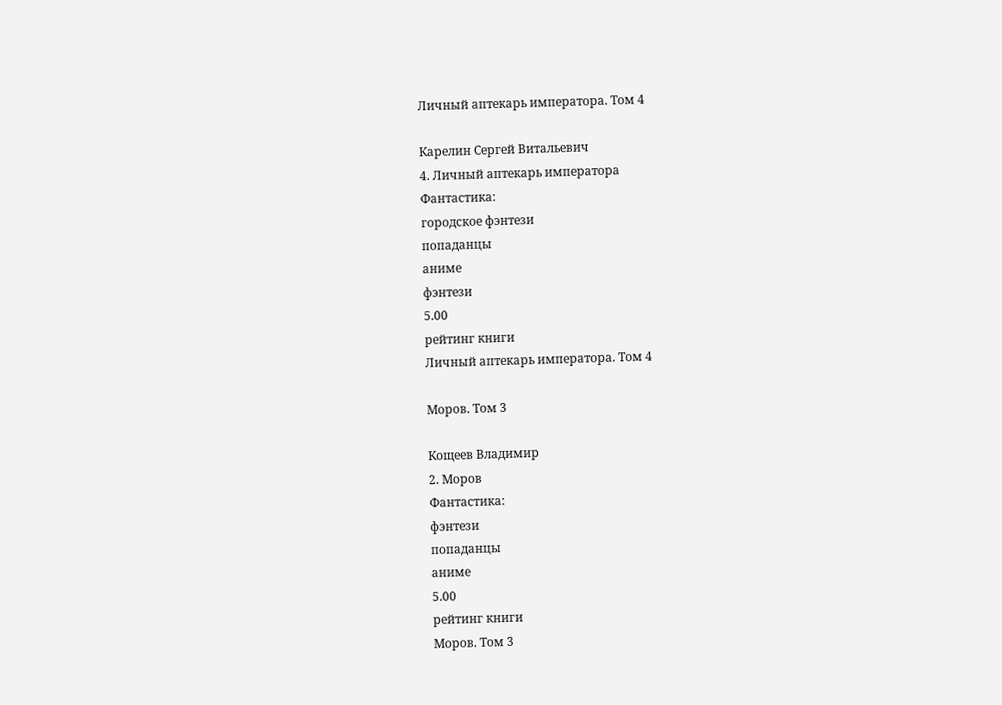Личный аптекарь императора. Том 4

Карелин Сергей Витальевич
4. Личный аптекарь императора
Фантастика:
городское фэнтези
попаданцы
аниме
фэнтези
5.00
рейтинг книги
Личный аптекарь императора. Том 4

Моров. Том 3

Кощеев Владимир
2. Моров
Фантастика:
фэнтези
попаданцы
аниме
5.00
рейтинг книги
Моров. Том 3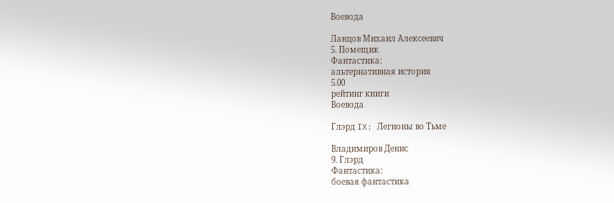Воевода

Ланцов Михаил Алексеевич
5. Помещик
Фантастика:
альтернативная история
5.00
рейтинг книги
Воевода

Глэрд IX: Легионы во Тьме

Владимиров Денис
9. Глэрд
Фантастика:
боевая фантастика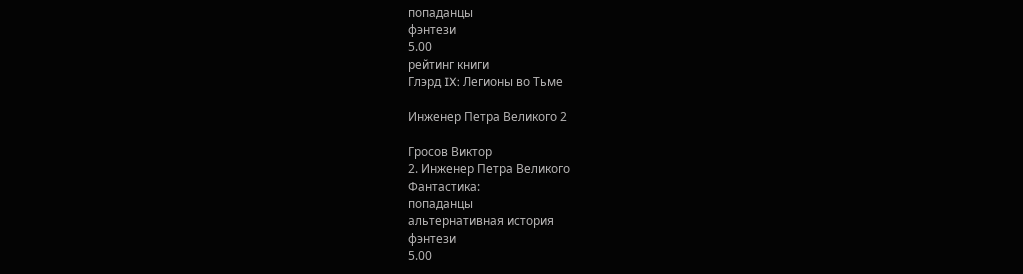попаданцы
фэнтези
5.00
рейтинг книги
Глэрд IX: Легионы во Тьме

Инженер Петра Великого 2

Гросов Виктор
2. Инженер Петра Великого
Фантастика:
попаданцы
альтернативная история
фэнтези
5.00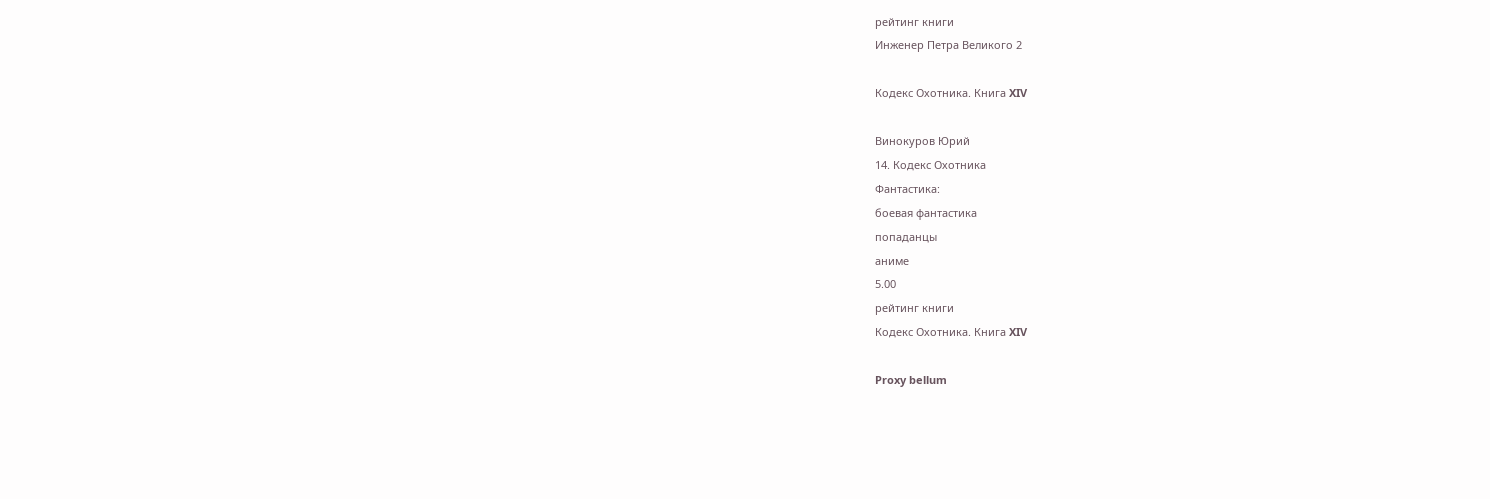рейтинг книги
Инженер Петра Великого 2

Кодекс Охотника. Книга XIV

Винокуров Юрий
14. Кодекс Охотника
Фантастика:
боевая фантастика
попаданцы
аниме
5.00
рейтинг книги
Кодекс Охотника. Книга XIV

Proxy bellum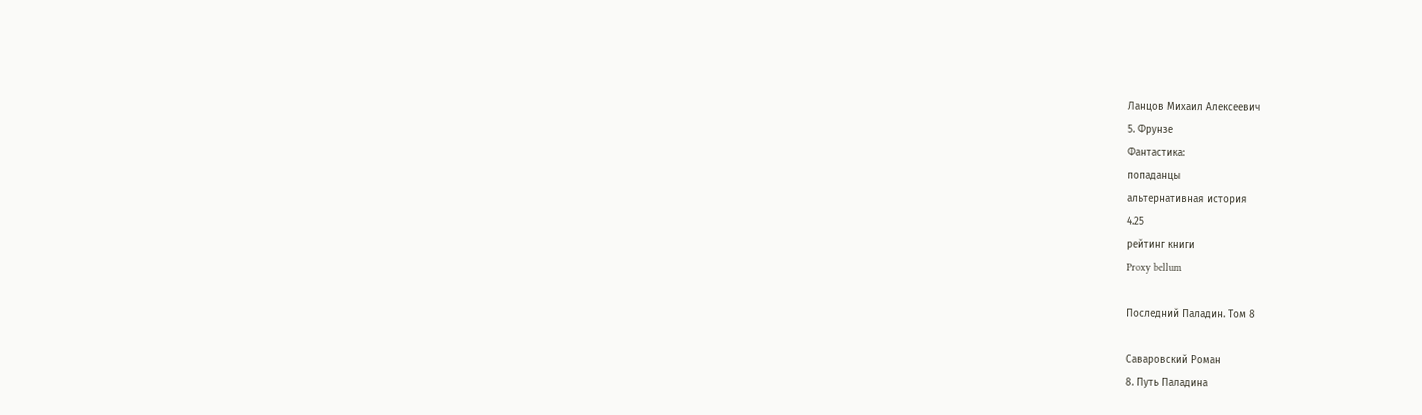Ланцов Михаил Алексеевич
5. Фрунзе
Фантастика:
попаданцы
альтернативная история
4.25
рейтинг книги
Proxy bellum

Последний Паладин. Том 8

Саваровский Роман
8. Путь Паладина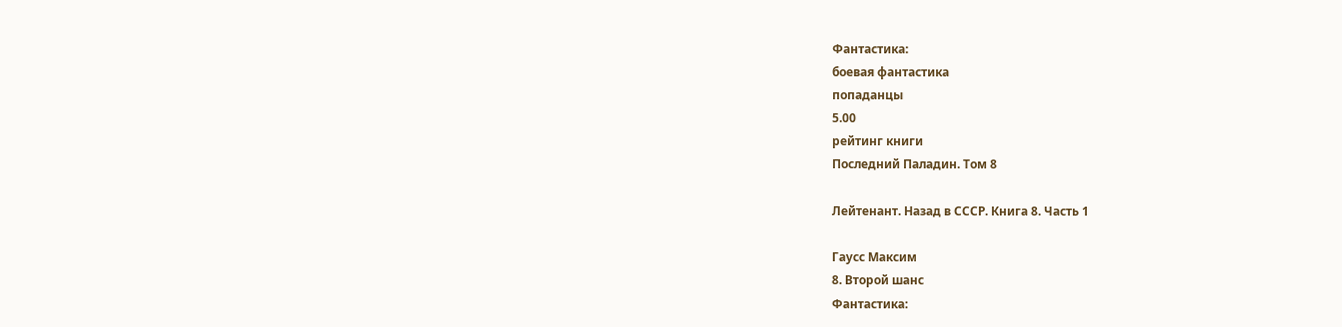Фантастика:
боевая фантастика
попаданцы
5.00
рейтинг книги
Последний Паладин. Том 8

Лейтенант. Назад в СССР. Книга 8. Часть 1

Гаусс Максим
8. Второй шанс
Фантастика: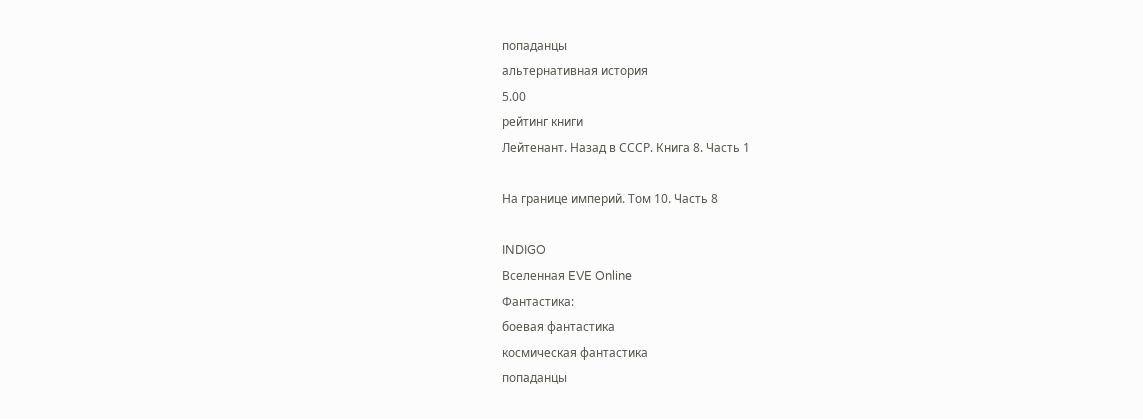попаданцы
альтернативная история
5.00
рейтинг книги
Лейтенант. Назад в СССР. Книга 8. Часть 1

На границе империй. Том 10. Часть 8

INDIGO
Вселенная EVE Online
Фантастика:
боевая фантастика
космическая фантастика
попаданцы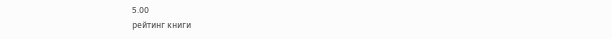5.00
рейтинг книги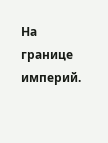На границе империй.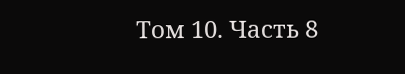Том 10. Часть 8